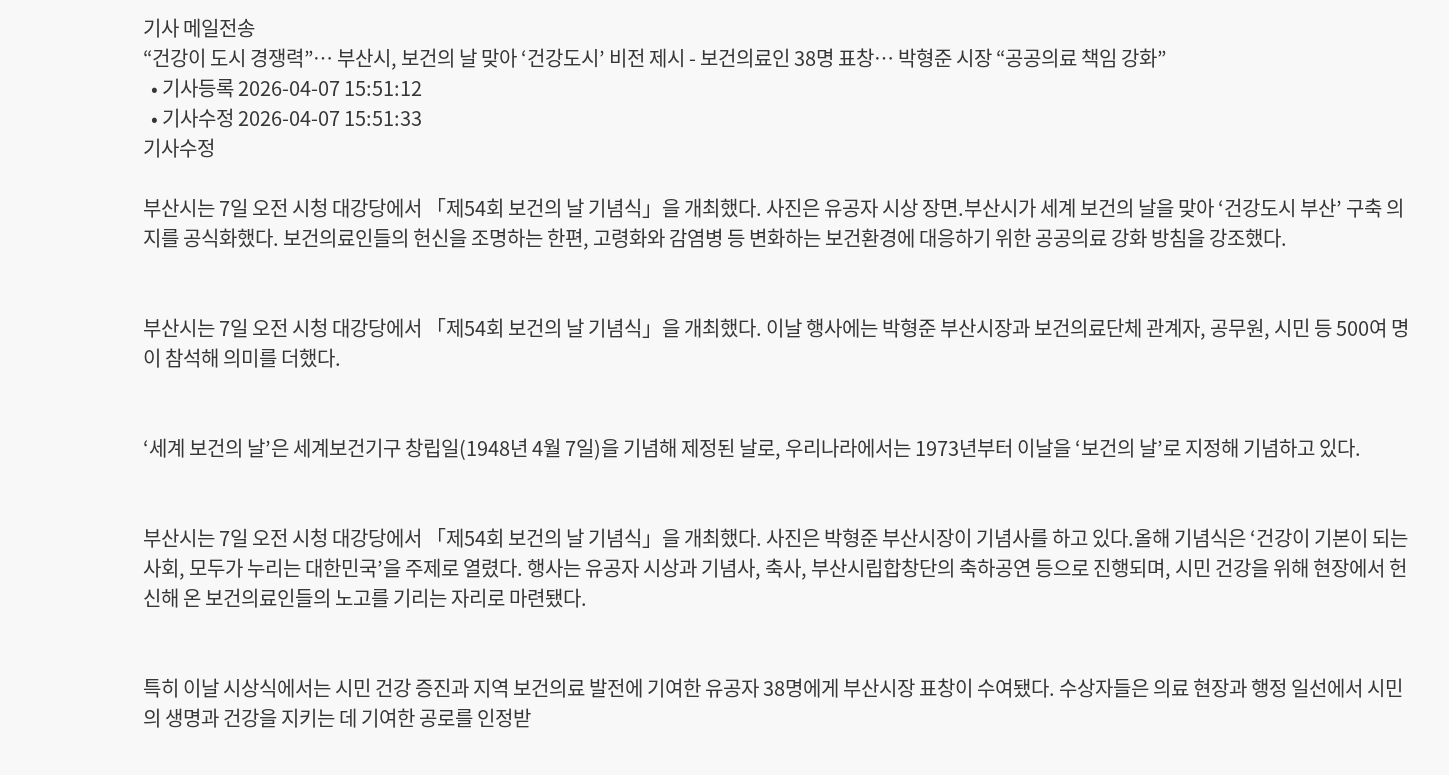기사 메일전송
“건강이 도시 경쟁력”… 부산시, 보건의 날 맞아 ‘건강도시’ 비전 제시 - 보건의료인 38명 표창… 박형준 시장 “공공의료 책임 강화”
  • 기사등록 2026-04-07 15:51:12
  • 기사수정 2026-04-07 15:51:33
기사수정

부산시는 7일 오전 시청 대강당에서 「제54회 보건의 날 기념식」을 개최했다. 사진은 유공자 시상 장면.부산시가 세계 보건의 날을 맞아 ‘건강도시 부산’ 구축 의지를 공식화했다. 보건의료인들의 헌신을 조명하는 한편, 고령화와 감염병 등 변화하는 보건환경에 대응하기 위한 공공의료 강화 방침을 강조했다.


부산시는 7일 오전 시청 대강당에서 「제54회 보건의 날 기념식」을 개최했다. 이날 행사에는 박형준 부산시장과 보건의료단체 관계자, 공무원, 시민 등 500여 명이 참석해 의미를 더했다.


‘세계 보건의 날’은 세계보건기구 창립일(1948년 4월 7일)을 기념해 제정된 날로, 우리나라에서는 1973년부터 이날을 ‘보건의 날’로 지정해 기념하고 있다.


부산시는 7일 오전 시청 대강당에서 「제54회 보건의 날 기념식」을 개최했다. 사진은 박형준 부산시장이 기념사를 하고 있다.올해 기념식은 ‘건강이 기본이 되는 사회, 모두가 누리는 대한민국’을 주제로 열렸다. 행사는 유공자 시상과 기념사, 축사, 부산시립합창단의 축하공연 등으로 진행되며, 시민 건강을 위해 현장에서 헌신해 온 보건의료인들의 노고를 기리는 자리로 마련됐다.


특히 이날 시상식에서는 시민 건강 증진과 지역 보건의료 발전에 기여한 유공자 38명에게 부산시장 표창이 수여됐다. 수상자들은 의료 현장과 행정 일선에서 시민의 생명과 건강을 지키는 데 기여한 공로를 인정받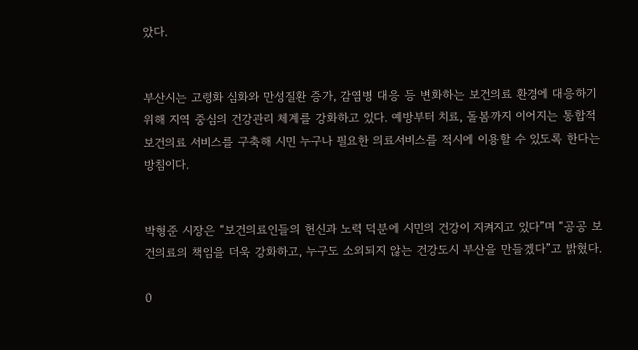았다.


부산시는 고령화 심화와 만성질환 증가, 감염병 대응 등 변화하는 보건의료 환경에 대응하기 위해 지역 중심의 건강관리 체계를 강화하고 있다. 예방부터 치료, 돌봄까지 이어지는 통합적 보건의료 서비스를 구축해 시민 누구나 필요한 의료서비스를 적시에 이용할 수 있도록 한다는 방침이다.


박형준 시장은 “보건의료인들의 헌신과 노력 덕분에 시민의 건강이 지켜지고 있다”며 “공공 보건의료의 책임을 더욱 강화하고, 누구도 소외되지 않는 건강도시 부산을 만들겠다”고 밝혔다.

0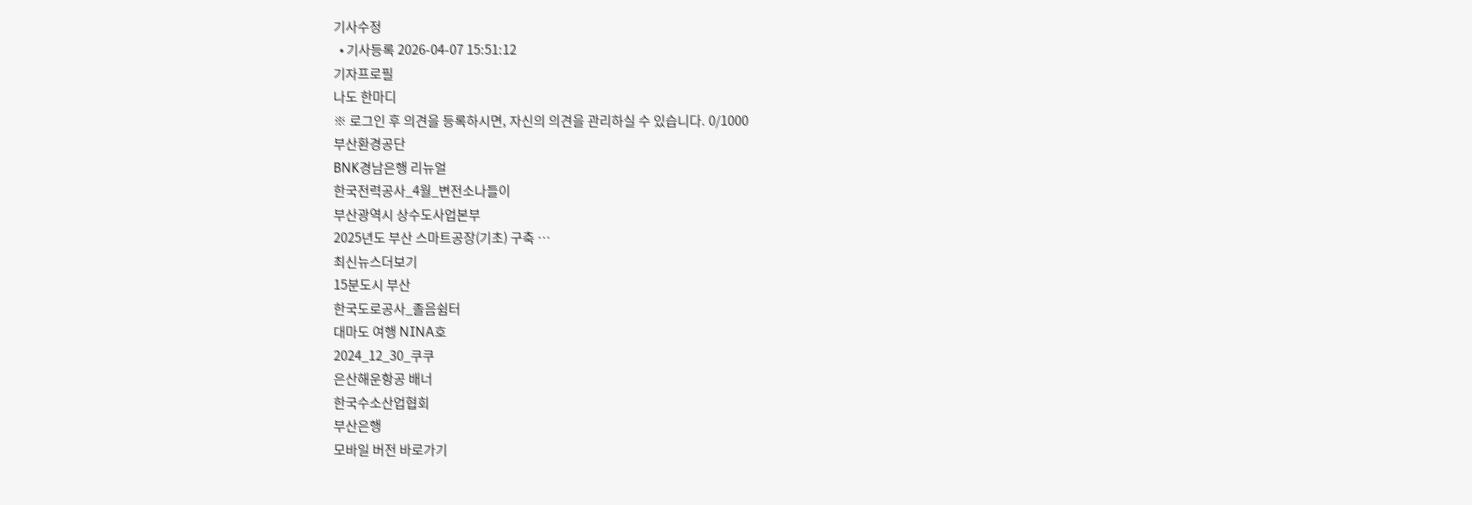기사수정
  • 기사등록 2026-04-07 15:51:12
기자프로필
나도 한마디
※ 로그인 후 의견을 등록하시면, 자신의 의견을 관리하실 수 있습니다. 0/1000
부산환경공단
BNK경남은행 리뉴얼
한국전력공사_4월_변전소나들이
부산광역시 상수도사업본부
2025년도 부산 스마트공장(기초) 구축 …
최신뉴스더보기
15분도시 부산
한국도로공사_졸음쉼터
대마도 여행 NINA호
2024_12_30_쿠쿠
은산해운항공 배너
한국수소산업협회
부산은행
모바일 버전 바로가기